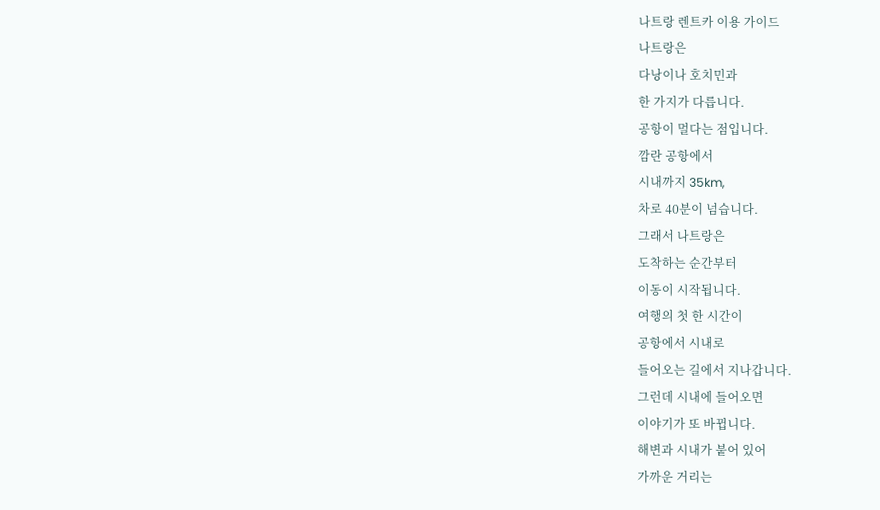나트랑 렌트카 이용 가이드
나트랑은
다낭이나 호치민과
한 가지가 다릅니다.
공항이 멀다는 점입니다.
깜란 공항에서
시내까지 35km,
차로 40분이 넘습니다.
그래서 나트랑은
도착하는 순간부터
이동이 시작됩니다.
여행의 첫 한 시간이
공항에서 시내로
들어오는 길에서 지나갑니다.
그런데 시내에 들어오면
이야기가 또 바뀝니다.
해변과 시내가 붙어 있어
가까운 거리는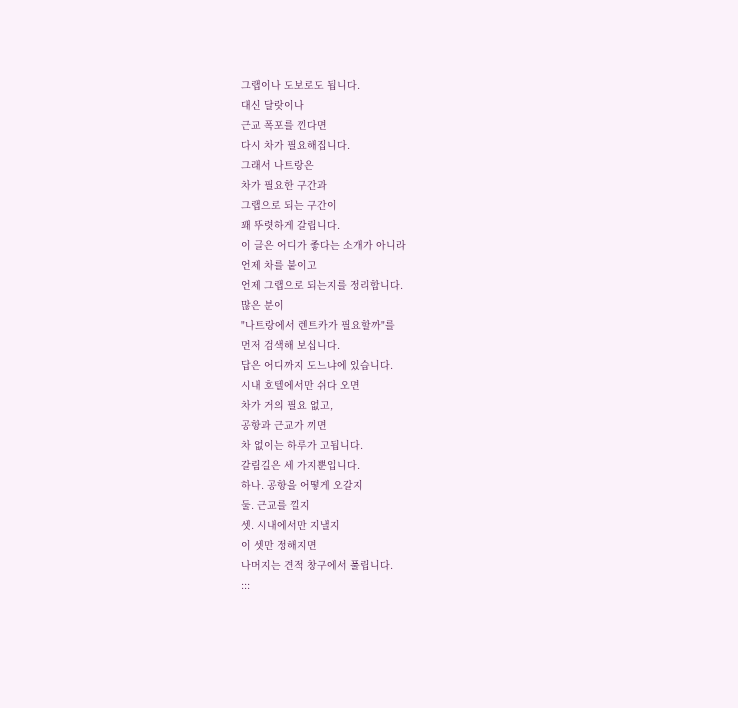그랩이나 도보로도 됩니다.
대신 달랏이나
근교 폭포를 낀다면
다시 차가 필요해집니다.
그래서 나트랑은
차가 필요한 구간과
그랩으로 되는 구간이
꽤 뚜렷하게 갈립니다.
이 글은 어디가 좋다는 소개가 아니라
언제 차를 붙이고
언제 그랩으로 되는지를 정리합니다.
많은 분이
"나트랑에서 렌트카가 필요할까"를
먼저 검색해 보십니다.
답은 어디까지 도느냐에 있습니다.
시내 호텔에서만 쉬다 오면
차가 거의 필요 없고,
공항과 근교가 끼면
차 없이는 하루가 고됩니다.
갈림길은 세 가지뿐입니다.
하나. 공항을 어떻게 오갈지
둘. 근교를 낄지
셋. 시내에서만 지낼지
이 셋만 정해지면
나머지는 견적 창구에서 풀립니다.
:::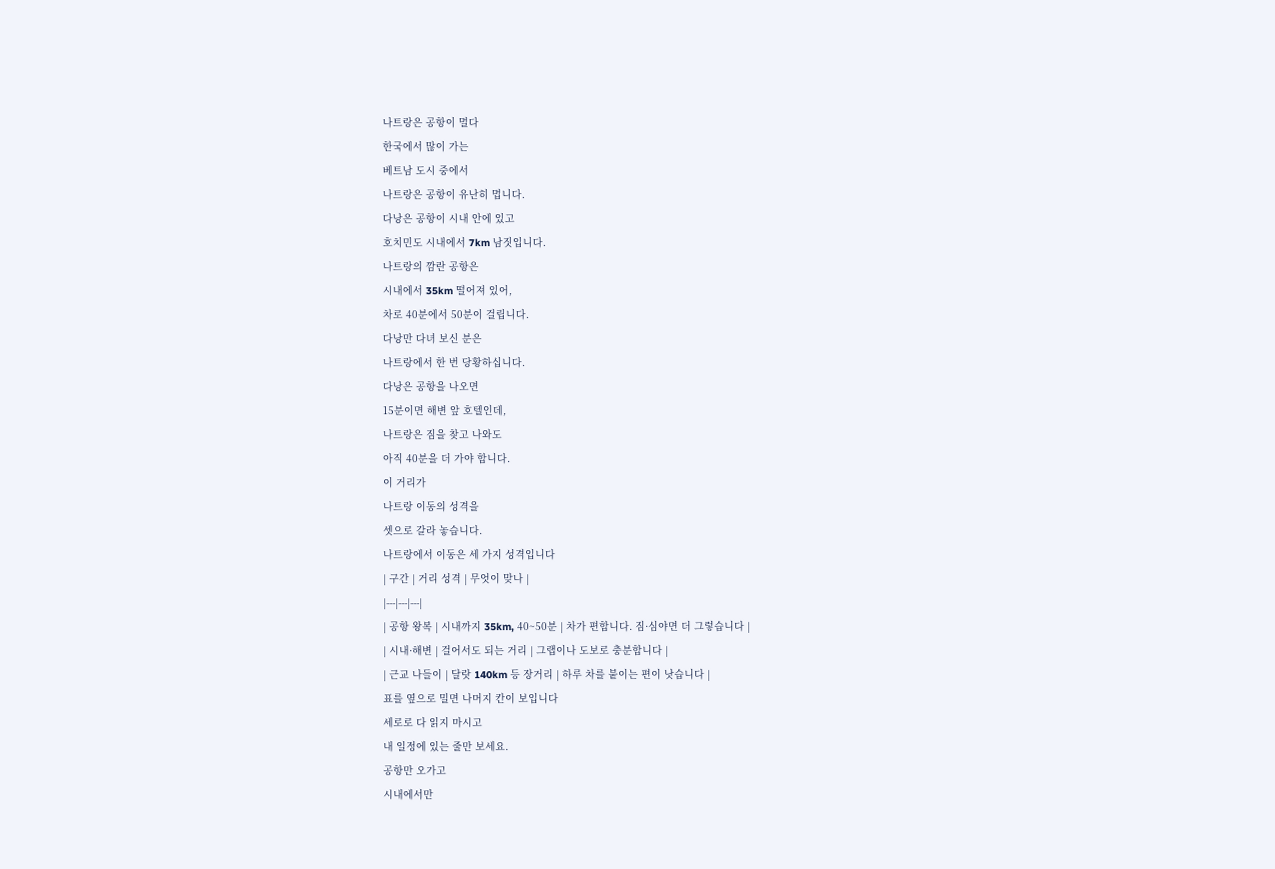나트랑은 공항이 멀다
한국에서 많이 가는
베트남 도시 중에서
나트랑은 공항이 유난히 멉니다.
다낭은 공항이 시내 안에 있고
호치민도 시내에서 7km 남짓입니다.
나트랑의 깜란 공항은
시내에서 35km 떨어져 있어,
차로 40분에서 50분이 걸립니다.
다낭만 다녀 보신 분은
나트랑에서 한 번 당황하십니다.
다낭은 공항을 나오면
15분이면 해변 앞 호텔인데,
나트랑은 짐을 찾고 나와도
아직 40분을 더 가야 합니다.
이 거리가
나트랑 이동의 성격을
셋으로 갈라 놓습니다.
나트랑에서 이동은 세 가지 성격입니다
| 구간 | 거리 성격 | 무엇이 맞나 |
|---|---|---|
| 공항 왕복 | 시내까지 35km, 40~50분 | 차가 편합니다. 짐·심야면 더 그렇습니다 |
| 시내·해변 | 걸어서도 되는 거리 | 그랩이나 도보로 충분합니다 |
| 근교 나들이 | 달랏 140km 등 장거리 | 하루 차를 붙이는 편이 낫습니다 |
표를 옆으로 밀면 나머지 칸이 보입니다
세로로 다 읽지 마시고
내 일정에 있는 줄만 보세요.
공항만 오가고
시내에서만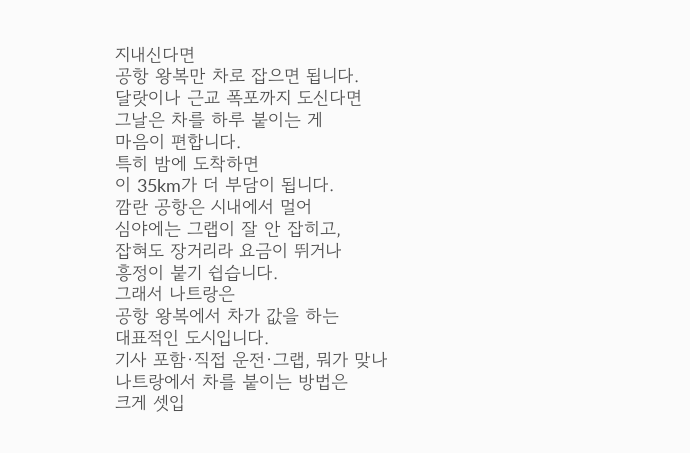지내신다면
공항 왕복만 차로 잡으면 됩니다.
달랏이나 근교 폭포까지 도신다면
그날은 차를 하루 붙이는 게
마음이 편합니다.
특히 밤에 도착하면
이 35km가 더 부담이 됩니다.
깜란 공항은 시내에서 멀어
심야에는 그랩이 잘 안 잡히고,
잡혀도 장거리라 요금이 뛰거나
흥정이 붙기 쉽습니다.
그래서 나트랑은
공항 왕복에서 차가 값을 하는
대표적인 도시입니다.
기사 포함·직접 운전·그랩, 뭐가 맞나
나트랑에서 차를 붙이는 방법은
크게 셋입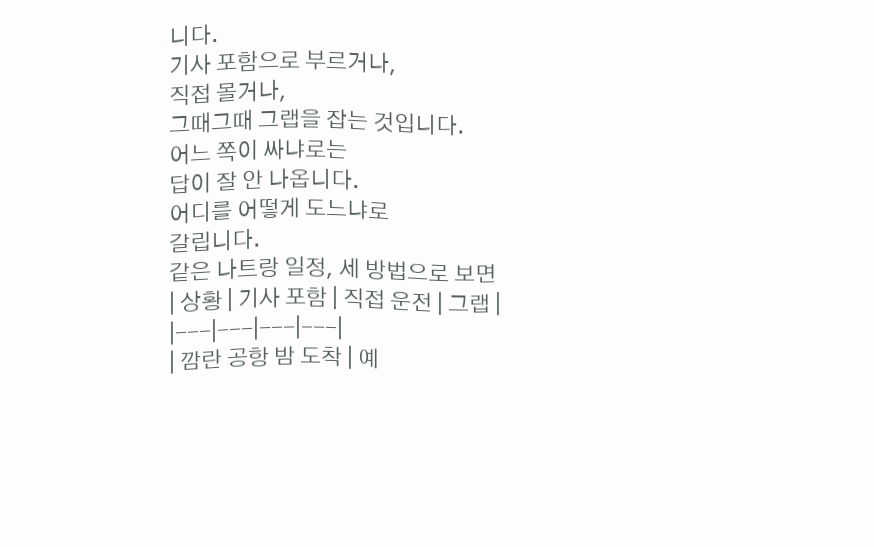니다.
기사 포함으로 부르거나,
직접 몰거나,
그때그때 그랩을 잡는 것입니다.
어느 쪽이 싸냐로는
답이 잘 안 나옵니다.
어디를 어떻게 도느냐로
갈립니다.
같은 나트랑 일정, 세 방법으로 보면
| 상황 | 기사 포함 | 직접 운전 | 그랩 |
|---|---|---|---|
| 깜란 공항 밤 도착 | 예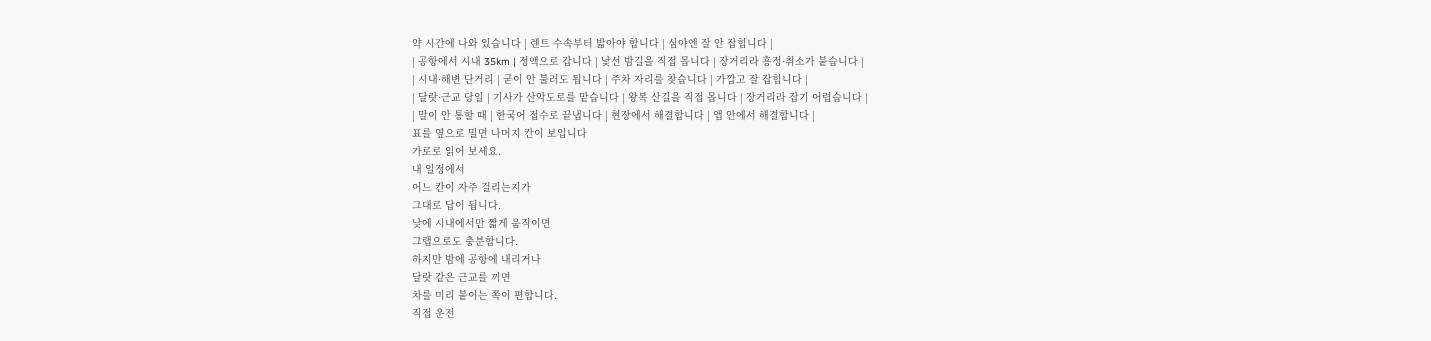약 시간에 나와 있습니다 | 렌트 수속부터 밟아야 합니다 | 심야엔 잘 안 잡힙니다 |
| 공항에서 시내 35km | 정액으로 갑니다 | 낯선 밤길을 직접 몹니다 | 장거리라 흥정·취소가 붙습니다 |
| 시내·해변 단거리 | 굳이 안 불러도 됩니다 | 주차 자리를 찾습니다 | 가깝고 잘 잡힙니다 |
| 달랏·근교 당일 | 기사가 산악도로를 맡습니다 | 왕복 산길을 직접 몹니다 | 장거리라 잡기 어렵습니다 |
| 말이 안 통할 때 | 한국어 접수로 끝냅니다 | 현장에서 해결합니다 | 앱 안에서 해결합니다 |
표를 옆으로 밀면 나머지 칸이 보입니다
가로로 읽어 보세요.
내 일정에서
어느 칸이 자주 걸리는지가
그대로 답이 됩니다.
낮에 시내에서만 짧게 움직이면
그랩으로도 충분합니다.
하지만 밤에 공항에 내리거나
달랏 같은 근교를 끼면
차를 미리 붙이는 쪽이 편합니다.
직접 운전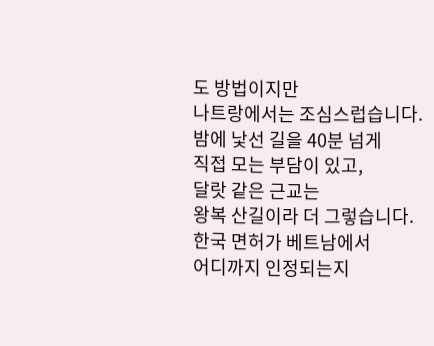도 방법이지만
나트랑에서는 조심스럽습니다.
밤에 낯선 길을 40분 넘게
직접 모는 부담이 있고,
달랏 같은 근교는
왕복 산길이라 더 그렇습니다.
한국 면허가 베트남에서
어디까지 인정되는지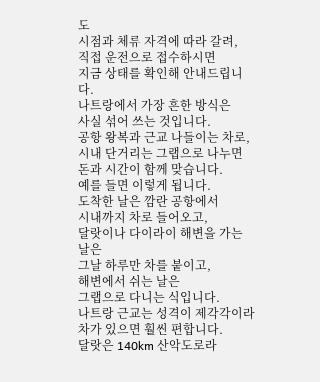도
시점과 체류 자격에 따라 갈려,
직접 운전으로 접수하시면
지금 상태를 확인해 안내드립니다.
나트랑에서 가장 흔한 방식은
사실 섞어 쓰는 것입니다.
공항 왕복과 근교 나들이는 차로,
시내 단거리는 그랩으로 나누면
돈과 시간이 함께 맞습니다.
예를 들면 이렇게 됩니다.
도착한 날은 깜란 공항에서
시내까지 차로 들어오고,
달랏이나 다이라이 해변을 가는 날은
그날 하루만 차를 붙이고,
해변에서 쉬는 날은
그랩으로 다니는 식입니다.
나트랑 근교는 성격이 제각각이라
차가 있으면 훨씬 편합니다.
달랏은 140km 산악도로라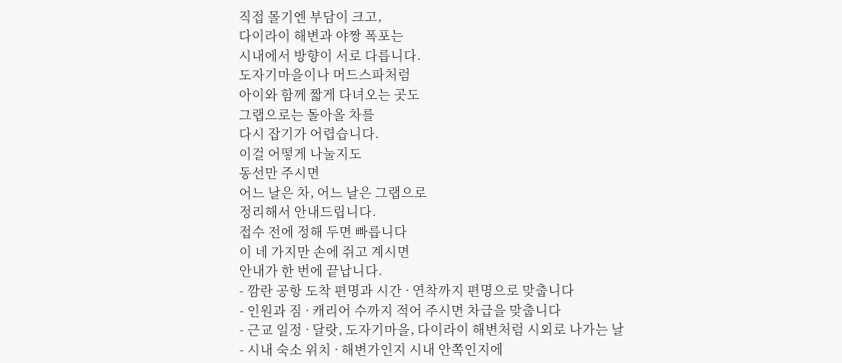직접 몰기엔 부담이 크고,
다이라이 해변과 야짱 폭포는
시내에서 방향이 서로 다릅니다.
도자기마을이나 머드스파처럼
아이와 함께 짧게 다녀오는 곳도
그랩으로는 돌아올 차를
다시 잡기가 어렵습니다.
이걸 어떻게 나눌지도
동선만 주시면
어느 날은 차, 어느 날은 그랩으로
정리해서 안내드립니다.
접수 전에 정해 두면 빠릅니다
이 네 가지만 손에 쥐고 계시면
안내가 한 번에 끝납니다.
- 깜란 공항 도착 편명과 시간 · 연착까지 편명으로 맞춥니다
- 인원과 짐 · 캐리어 수까지 적어 주시면 차급을 맞춥니다
- 근교 일정 · 달랏, 도자기마을, 다이라이 해변처럼 시외로 나가는 날
- 시내 숙소 위치 · 해변가인지 시내 안쪽인지에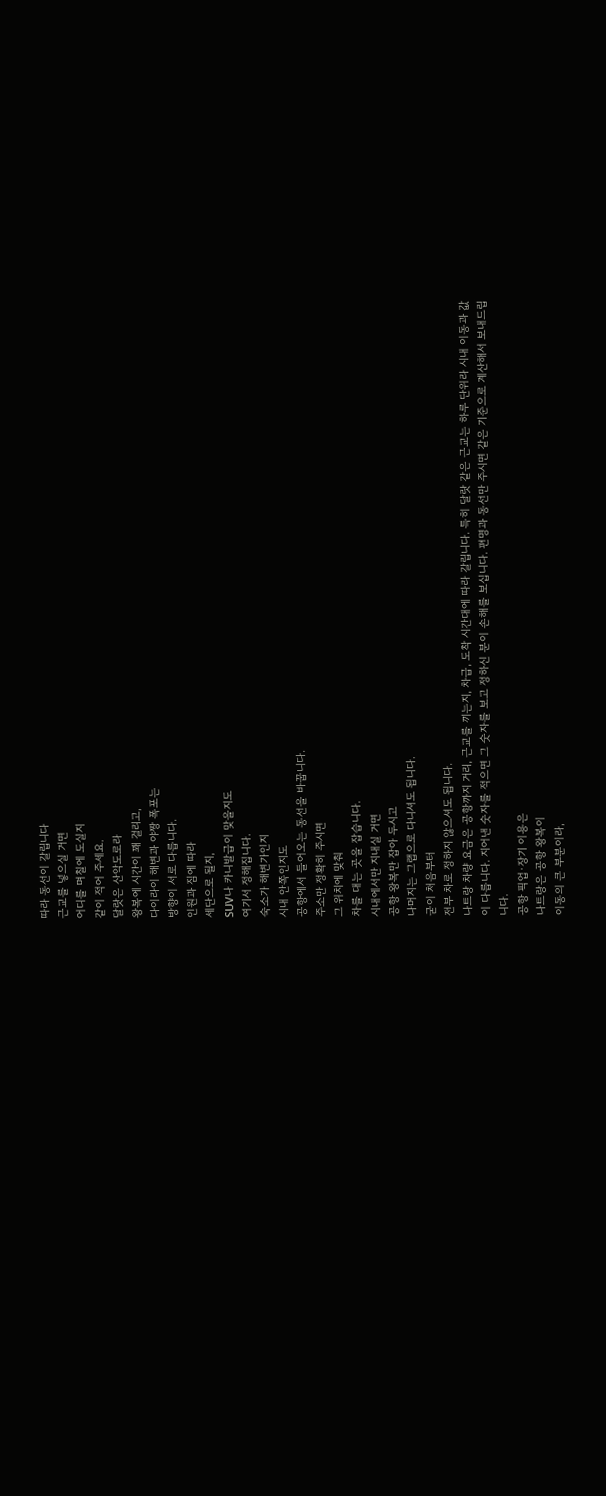따라 동선이 갈립니다
근교를 넣으실 거면
어디를 며칠에 도실지
같이 적어 주세요.
달랏은 산악도로라
왕복에 시간이 꽤 걸리고,
다이라이 해변과 야짱 폭포는
방향이 서로 다릅니다.
인원과 짐에 따라
세단으로 될지,
SUV나 카니발급이 맞을지도
여기서 정해집니다.
숙소가 해변가인지
시내 안쪽인지도
공항에서 들어오는 동선을 바꿉니다.
주소만 정확히 주시면
그 위치에 맞춰
차를 대는 곳을 잡습니다.
시내에서만 지내실 거면
공항 왕복만 잡아 두시고
나머지는 그랩으로 다니셔도 됩니다.
굳이 처음부터
전부 차로 정하지 않으셔도 됩니다.
나트랑 차량 요금은 공항까지 거리, 근교를 끼는지, 차급, 도착 시간대에 따라 갈립니다. 특히 달랏 같은 근교는 하루 단위라 시내 이동과 값이 다릅니다. 지어낸 숫자를 적으면 그 숫자를 보고 정하신 분이 손해를 보십니다. 편명과 동선만 주시면 같은 기준으로 계산해서 보내드립니다.
공항 픽업·장기 이용은
나트랑은 공항 왕복이
이동의 큰 부분이라,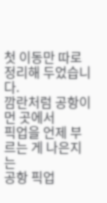첫 이동만 따로 정리해 두었습니다.
깜란처럼 공항이 먼 곳에서
픽업을 언제 부르는 게 나은지는
공항 픽업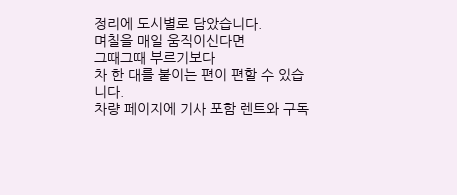정리에 도시별로 담았습니다.
며칠을 매일 움직이신다면
그때그때 부르기보다
차 한 대를 붙이는 편이 편할 수 있습니다.
차량 페이지에 기사 포함 렌트와 구독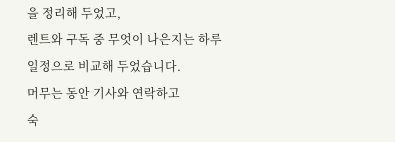을 정리해 두었고,
렌트와 구독 중 무엇이 나은지는 하루 일정으로 비교해 두었습니다.
머무는 동안 기사와 연락하고
숙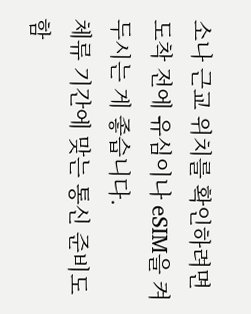소나 근교 위치를 확인하려면
도착 전에 유심이나 eSIM을 켜 두시는 게 좋습니다.
체류 기간에 맞는 통신 준비도 함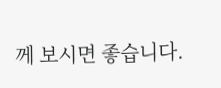께 보시면 좋습니다.